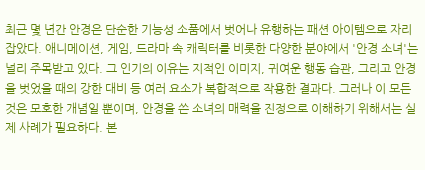최근 몇 년간 안경은 단순한 기능성 소품에서 벗어나 유행하는 패션 아이템으로 자리 잡았다. 애니메이션, 게임, 드라마 속 캐릭터를 비롯한 다양한 분야에서 '안경 소녀'는 널리 주목받고 있다. 그 인기의 이유는 지적인 이미지, 귀여운 행동 습관, 그리고 안경을 벗었을 때의 강한 대비 등 여러 요소가 복합적으로 작용한 결과다. 그러나 이 모든 것은 모호한 개념일 뿐이며, 안경을 쓴 소녀의 매력을 진정으로 이해하기 위해서는 실제 사례가 필요하다. 본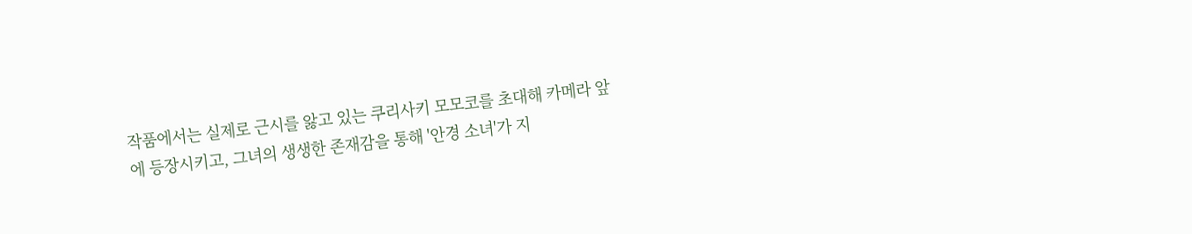작품에서는 실제로 근시를 앓고 있는 쿠리사키 모모코를 초대해 카메라 앞에 등장시키고, 그녀의 생생한 존재감을 통해 '안경 소녀'가 지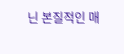닌 본질적인 매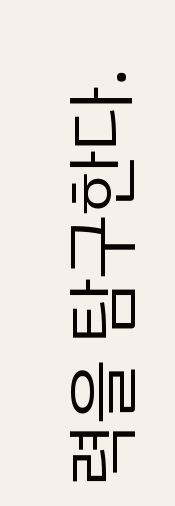력을 탐구한다.